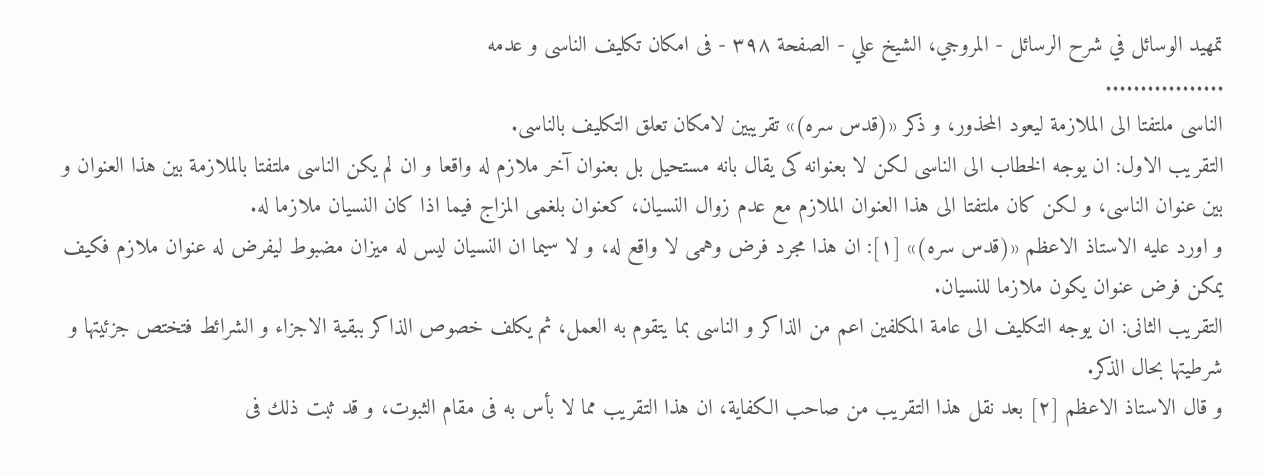تمهيد الوسائل في شرح الرسائل - المروجي، الشيخ علي - الصفحة ٣٩٨ - فى امكان تكليف الناسى و عدمه
.................
الناسى ملتفتا الى الملازمة ليعود المحذور، و ذكر «(قدس سره)» تقريبين لامكان تعلق التكليف بالناسى.
التقريب الاول: ان يوجه الخطاب الى الناسى لكن لا بعنوانه كى يقال بانه مستحيل بل بعنوان آخر ملازم له واقعا و ان لم يكن الناسى ملتفتا بالملازمة بين هذا العنوان و بين عنوان الناسى، و لكن كان ملتفتا الى هذا العنوان الملازم مع عدم زوال النسيان، كعنوان بلغمى المزاج فيما اذا كان النسيان ملازما له.
و اورد عليه الاستاذ الاعظم «(قدس سره)» [١]: ان هذا مجرد فرض وهمى لا واقع له، و لا سيما ان النسيان ليس له ميزان مضبوط ليفرض له عنوان ملازم فكيف يمكن فرض عنوان يكون ملازما للنسيان.
التقريب الثانى: ان يوجه التكليف الى عامة المكلفين اعم من الذاكر و الناسى بما يتقوم به العمل، ثم يكلف خصوص الذاكر ببقية الاجزاء و الشرائط فتختص جزئيتها و شرطيتها بحال الذكر.
و قال الاستاذ الاعظم [٢] بعد نقل هذا التقريب من صاحب الكفاية، ان هذا التقريب مما لا بأس به فى مقام الثبوت، و قد ثبت ذلك فى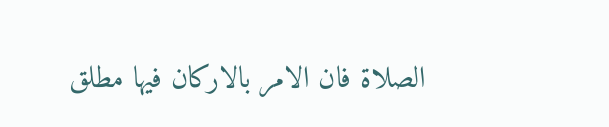الصلاة فان الامر بالاركان فيها مطلق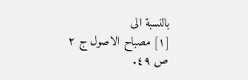بالنسبة الى
[١] مصباح الاصول ج ٢ ص ٤٩.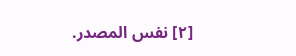[٢] نفس المصدر.